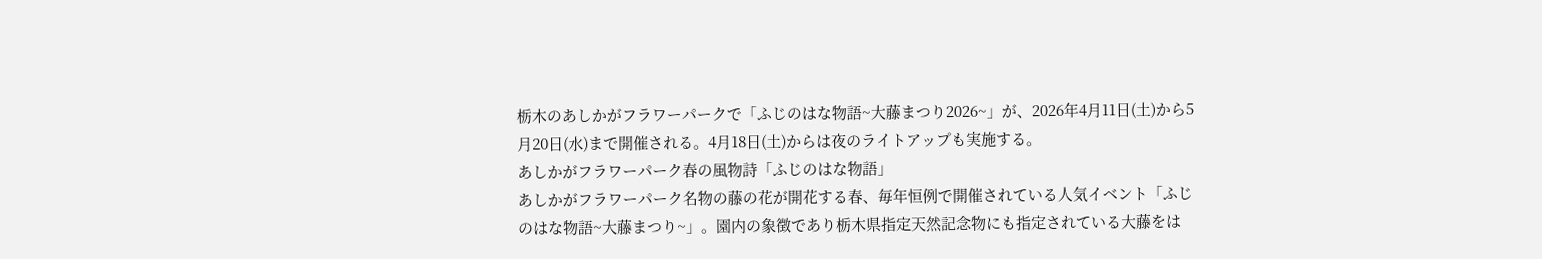栃木のあしかがフラワーパークで「ふじのはな物語~大藤まつり2026~」が、2026年4月11日(土)から5月20日(水)まで開催される。4月18日(土)からは夜のライトアップも実施する。
あしかがフラワーパーク春の風物詩「ふじのはな物語」
あしかがフラワーパーク名物の藤の花が開花する春、毎年恒例で開催されている人気イベント「ふじのはな物語~大藤まつり~」。園内の象徴であり栃木県指定天然記念物にも指定されている大藤をは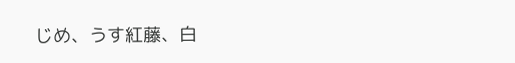じめ、うす紅藤、白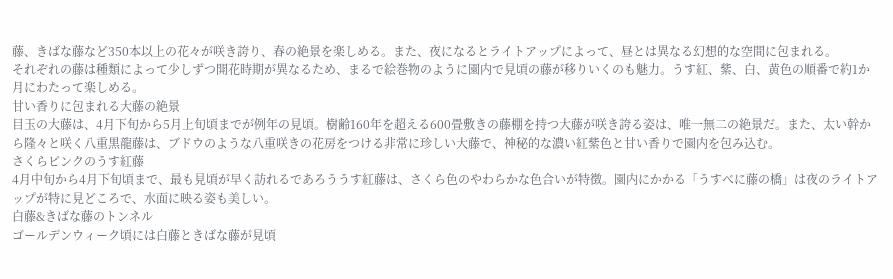藤、きばな藤など350本以上の花々が咲き誇り、春の絶景を楽しめる。また、夜になるとライトアップによって、昼とは異なる幻想的な空間に包まれる。
それぞれの藤は種類によって少しずつ開花時期が異なるため、まるで絵巻物のように園内で見頃の藤が移りいくのも魅力。うす紅、紫、白、黄色の順番で約1か月にわたって楽しめる。
甘い香りに包まれる大藤の絶景
目玉の大藤は、4月下旬から5月上旬頃までが例年の見頃。樹齢160年を超える600畳敷きの藤棚を持つ大藤が咲き誇る姿は、唯一無二の絶景だ。また、太い幹から隆々と咲く八重黒龍藤は、ブドウのような八重咲きの花房をつける非常に珍しい大藤で、神秘的な濃い紅紫色と甘い香りで園内を包み込む。
さくらピンクのうす紅藤
4月中旬から4月下旬頃まで、最も見頃が早く訪れるであろううす紅藤は、さくら色のやわらかな色合いが特徴。園内にかかる「うすべに藤の橋」は夜のライトアップが特に見どころで、水面に映る姿も美しい。
白藤&きばな藤のトンネル
ゴールデンウィーク頃には白藤ときばな藤が見頃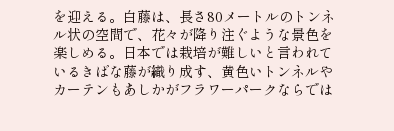を迎える。白藤は、長さ80メートルのトンネル状の空間で、花々が降り注ぐような景色を楽しめる。日本では栽培が難しいと言われているきばな藤が織り成す、黄色いトンネルやカーテンもあしかがフラワーパークならでは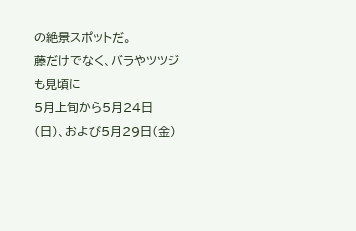の絶景スポットだ。
藤だけでなく、バラやツツジも見頃に
5月上旬から5月24日(日)、および5月29日(金)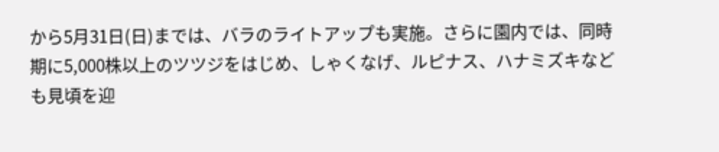から5月31日(日)までは、バラのライトアップも実施。さらに園内では、同時期に5,000株以上のツツジをはじめ、しゃくなげ、ルピナス、ハナミズキなども見頃を迎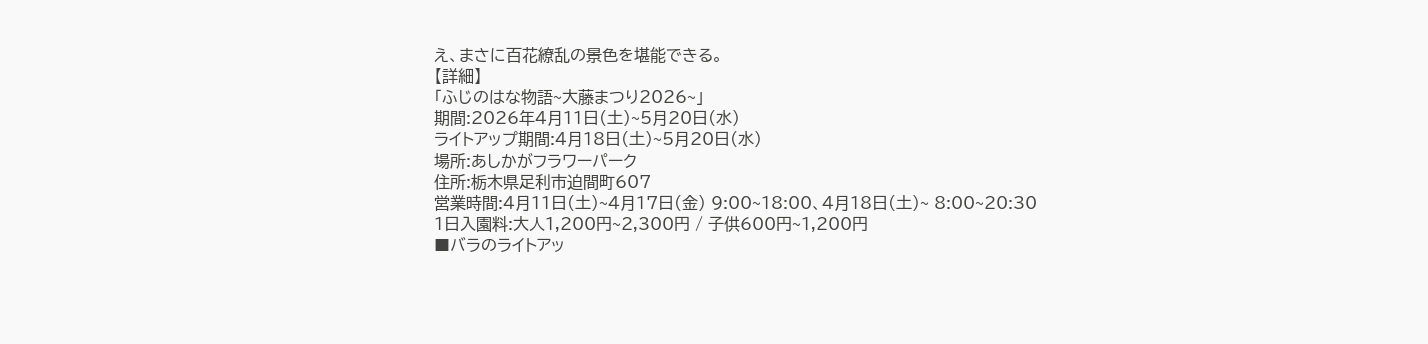え、まさに百花繚乱の景色を堪能できる。
【詳細】
「ふじのはな物語~大藤まつり2026~」
期間:2026年4月11日(土)~5月20日(水)
ライトアップ期間:4月18日(土)~5月20日(水)
場所:あしかがフラワーパーク
住所:栃木県足利市迫間町607
営業時間:4月11日(土)~4月17日(金) 9:00~18:00、4月18日(土)~ 8:00~20:30
1日入園料:大人1,200円~2,300円 / 子供600円~1,200円
■バラのライトアッ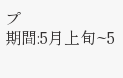プ
期間:5月上旬~5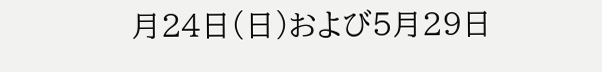月24日(日)および5月29日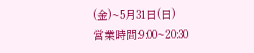(金)~5月31日(日)
営業時間:9:00~20:30